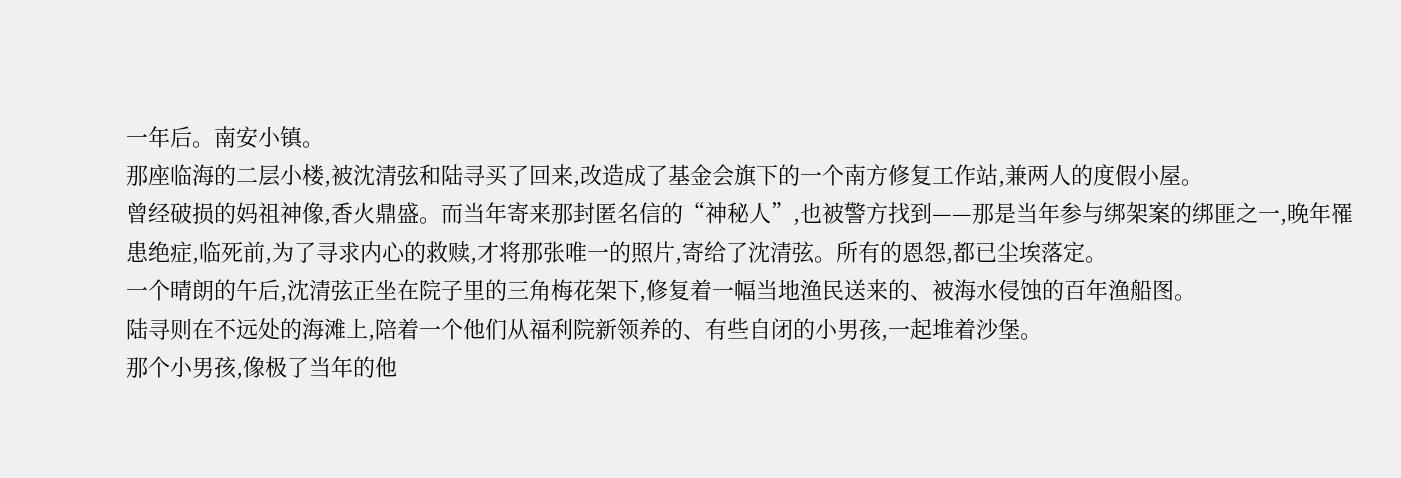一年后。南安小镇。
那座临海的二层小楼,被沈清弦和陆寻买了回来,改造成了基金会旗下的一个南方修复工作站,兼两人的度假小屋。
曾经破损的妈祖神像,香火鼎盛。而当年寄来那封匿名信的“神秘人”,也被警方找到——那是当年参与绑架案的绑匪之一,晚年罹患绝症,临死前,为了寻求内心的救赎,才将那张唯一的照片,寄给了沈清弦。所有的恩怨,都已尘埃落定。
一个晴朗的午后,沈清弦正坐在院子里的三角梅花架下,修复着一幅当地渔民送来的、被海水侵蚀的百年渔船图。
陆寻则在不远处的海滩上,陪着一个他们从福利院新领养的、有些自闭的小男孩,一起堆着沙堡。
那个小男孩,像极了当年的他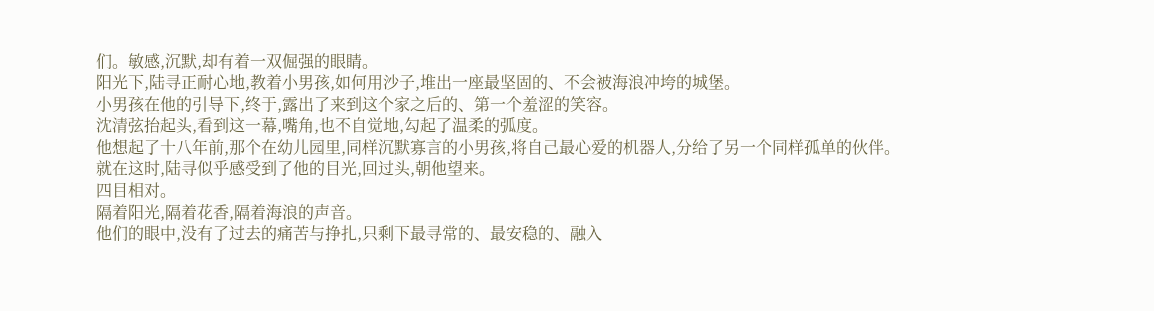们。敏感,沉默,却有着一双倔强的眼睛。
阳光下,陆寻正耐心地,教着小男孩,如何用沙子,堆出一座最坚固的、不会被海浪冲垮的城堡。
小男孩在他的引导下,终于,露出了来到这个家之后的、第一个羞涩的笑容。
沈清弦抬起头,看到这一幕,嘴角,也不自觉地,勾起了温柔的弧度。
他想起了十八年前,那个在幼儿园里,同样沉默寡言的小男孩,将自己最心爱的机器人,分给了另一个同样孤单的伙伴。
就在这时,陆寻似乎感受到了他的目光,回过头,朝他望来。
四目相对。
隔着阳光,隔着花香,隔着海浪的声音。
他们的眼中,没有了过去的痛苦与挣扎,只剩下最寻常的、最安稳的、融入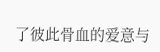了彼此骨血的爱意与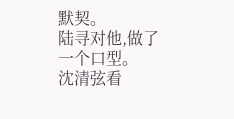默契。
陆寻对他,做了一个口型。
沈清弦看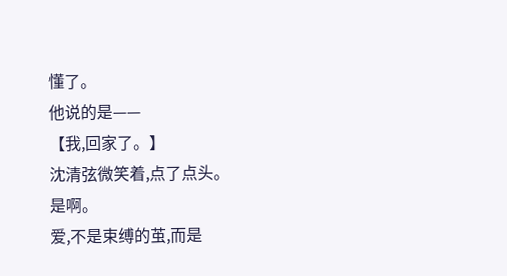懂了。
他说的是——
【我,回家了。】
沈清弦微笑着,点了点头。
是啊。
爱,不是束缚的茧,而是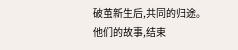破茧新生后,共同的归途。
他们的故事,结束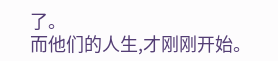了。
而他们的人生,才刚刚开始。